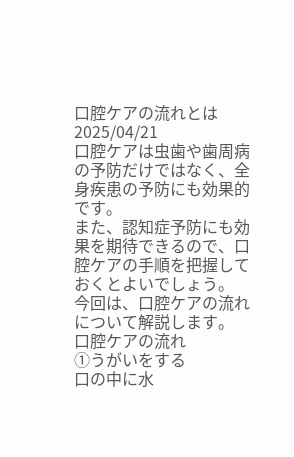口腔ケアの流れとは
2025/04/21
口腔ケアは虫歯や歯周病の予防だけではなく、全身疾患の予防にも効果的です。
また、認知症予防にも効果を期待できるので、口腔ケアの手順を把握しておくとよいでしょう。
今回は、口腔ケアの流れについて解説します。
口腔ケアの流れ
①うがいをする
口の中に水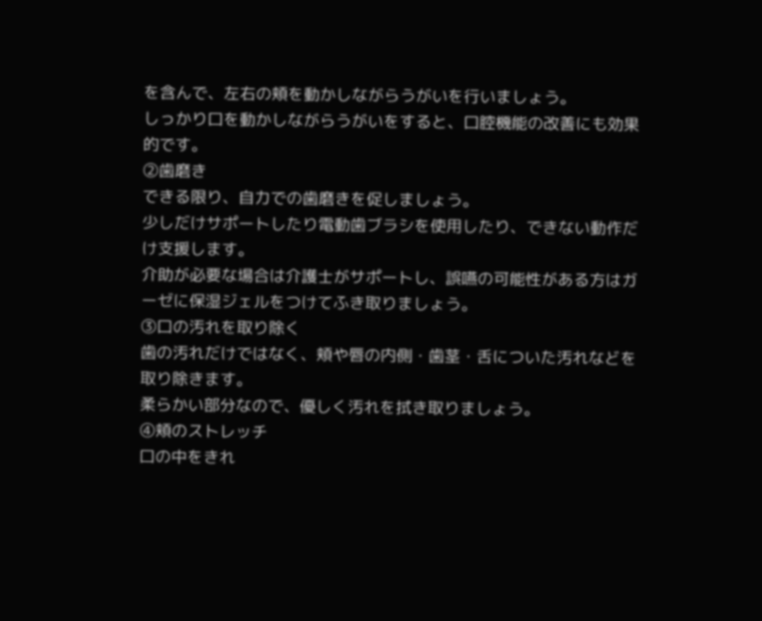を含んで、左右の頬を動かしながらうがいを行いましょう。
しっかり口を動かしながらうがいをすると、口腔機能の改善にも効果的です。
②歯磨き
できる限り、自力での歯磨きを促しましょう。
少しだけサポートしたり電動歯ブラシを使用したり、できない動作だけ支援します。
介助が必要な場合は介護士がサポートし、誤嚥の可能性がある方はガーゼに保湿ジェルをつけてふき取りましょう。
③口の汚れを取り除く
歯の汚れだけではなく、頬や唇の内側・歯茎・舌についた汚れなどを取り除きます。
柔らかい部分なので、優しく汚れを拭き取りましょう。
④頬のストレッチ
口の中をきれ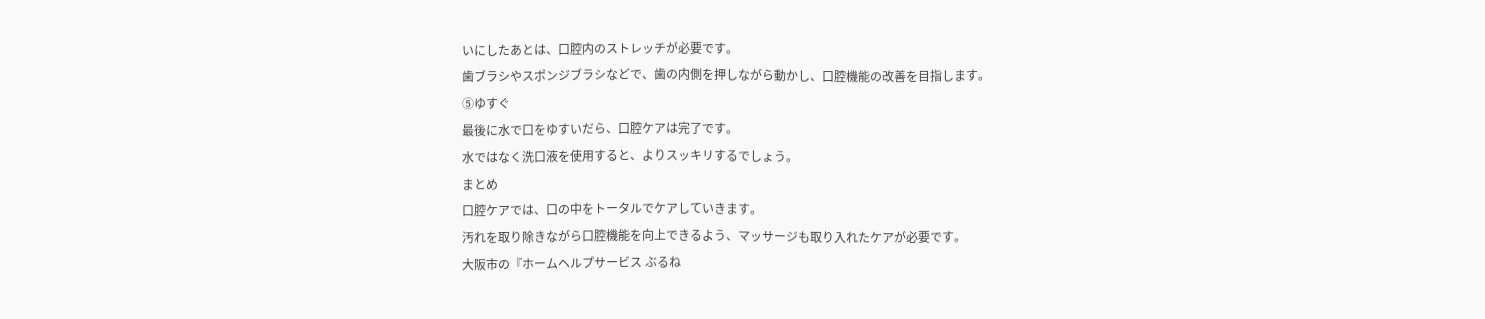いにしたあとは、口腔内のストレッチが必要です。
歯ブラシやスポンジブラシなどで、歯の内側を押しながら動かし、口腔機能の改善を目指します。
⑤ゆすぐ
最後に水で口をゆすいだら、口腔ケアは完了です。
水ではなく洗口液を使用すると、よりスッキリするでしょう。
まとめ
口腔ケアでは、口の中をトータルでケアしていきます。
汚れを取り除きながら口腔機能を向上できるよう、マッサージも取り入れたケアが必要です。
大阪市の『ホームヘルプサービス ぶるね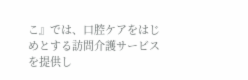こ』では、口腔ケアをはじめとする訪問介護サービスを提供し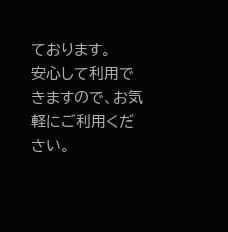ております。
安心して利用できますので、お気軽にご利用ください。